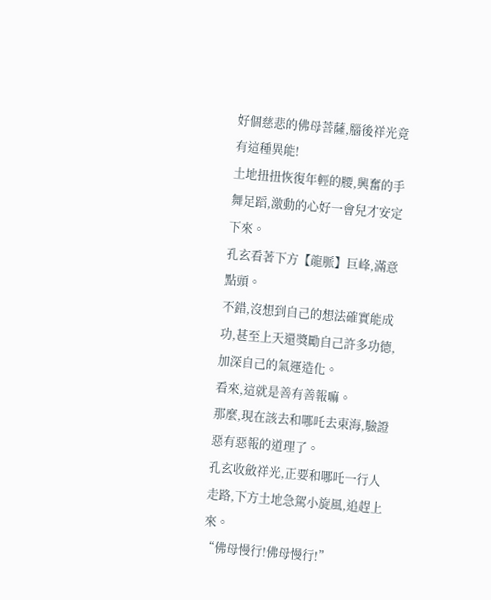好個慈悲的佛母菩薩,腦後祥光竟有這種異能!
土地扭扭恢復年輕的腰,興奮的手舞足蹈,激動的心好一會兒才安定下來。
孔玄看著下方【龍脈】巨峰,滿意點頭。
不錯,沒想到自己的想法確實能成功,甚至上天還獎勵自己許多功德,加深自己的氣運造化。
看來,這就是善有善報嘛。
那麼,現在該去和哪吒去東海,驗證惡有惡報的道理了。
孔玄收斂祥光,正要和哪吒一行人走路,下方土地急駕小旋風,追趕上來。
“佛母慢行!佛母慢行!”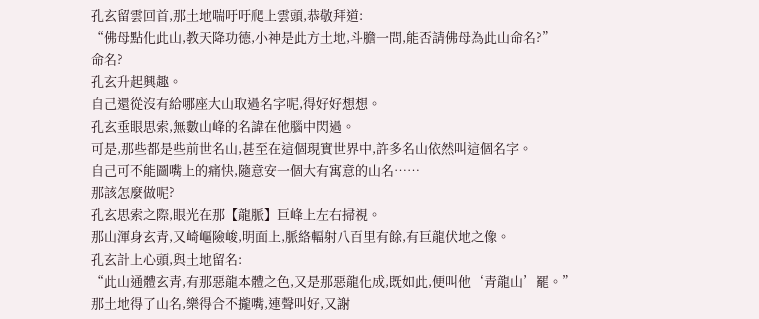孔玄留雲回首,那土地喘吁吁爬上雲頭,恭敬拜道:
“佛母點化此山,教天降功德,小神是此方土地,斗膽一問,能否請佛母為此山命名?”
命名?
孔玄升起興趣。
自己還從沒有給哪座大山取過名字呢,得好好想想。
孔玄垂眼思索,無數山峰的名諱在他腦中閃過。
可是,那些都是些前世名山,甚至在這個現實世界中,許多名山依然叫這個名字。
自己可不能圖嘴上的痛快,隨意安一個大有寓意的山名……
那該怎麼做呢?
孔玄思索之際,眼光在那【龍脈】巨峰上左右掃視。
那山渾身玄青,又崎嶇險峻,明面上,脈絡輻射八百里有餘,有巨龍伏地之像。
孔玄計上心頭,與土地留名:
“此山通體玄青,有那惡龍本體之色,又是那惡龍化成,既如此,便叫他‘青龍山’罷。”
那土地得了山名,樂得合不攏嘴,連聲叫好,又謝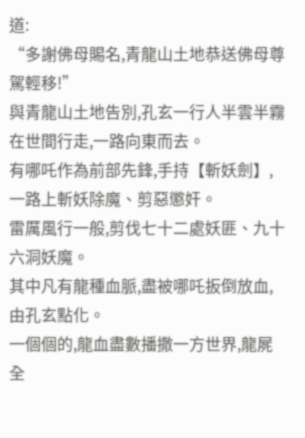道:
“多謝佛母賜名,青龍山土地恭送佛母尊駕輕移!”
與青龍山土地告別,孔玄一行人半雲半霧在世間行走,一路向東而去。
有哪吒作為前部先鋒,手持【斬妖劍】,一路上斬妖除魔、剪惡懲奸。
雷厲風行一般,剪伐七十二處妖匪、九十六洞妖魔。
其中凡有龍種血脈,盡被哪吒扳倒放血,由孔玄點化。
一個個的,龍血盡數播撒一方世界,龍屍全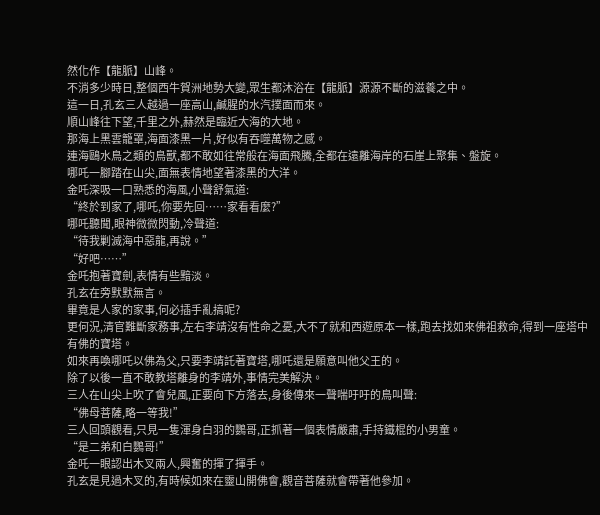然化作【龍脈】山峰。
不消多少時日,整個西牛賀洲地勢大變,眾生都沐浴在【龍脈】源源不斷的滋養之中。
這一日,孔玄三人越過一座高山,鹹腥的水汽撲面而來。
順山峰往下望,千里之外,赫然是臨近大海的大地。
那海上黑雲籠罩,海面漆黑一片,好似有吞噬萬物之感。
連海鷗水鳥之類的鳥獸,都不敢如往常般在海面飛騰,全都在遠離海岸的石崖上聚集、盤旋。
哪吒一腳踏在山尖,面無表情地望著漆黑的大洋。
金吒深吸一口熟悉的海風,小聲舒氣道:
“終於到家了,哪吒,你要先回……家看看麼?”
哪吒聽聞,眼神微微閃動,冷聲道:
“待我剿滅海中惡龍,再說。”
“好吧……”
金吒抱著寶劍,表情有些黯淡。
孔玄在旁默默無言。
畢竟是人家的家事,何必插手亂搞呢?
更何況,清官難斷家務事,左右李靖沒有性命之憂,大不了就和西遊原本一樣,跑去找如來佛祖救命,得到一座塔中有佛的寶塔。
如來再喚哪吒以佛為父,只要李靖託著寶塔,哪吒還是願意叫他父王的。
除了以後一直不敢教塔離身的李靖外,事情完美解決。
三人在山尖上吹了會兒風,正要向下方落去,身後傳來一聲喘吁吁的鳥叫聲:
“佛母菩薩,略一等我!”
三人回頭觀看,只見一隻渾身白羽的鸚哥,正抓著一個表情嚴肅,手持鐵棍的小男童。
“是二弟和白鸚哥!”
金吒一眼認出木叉兩人,興奮的揮了揮手。
孔玄是見過木叉的,有時候如來在靈山開佛會,觀音菩薩就會帶著他參加。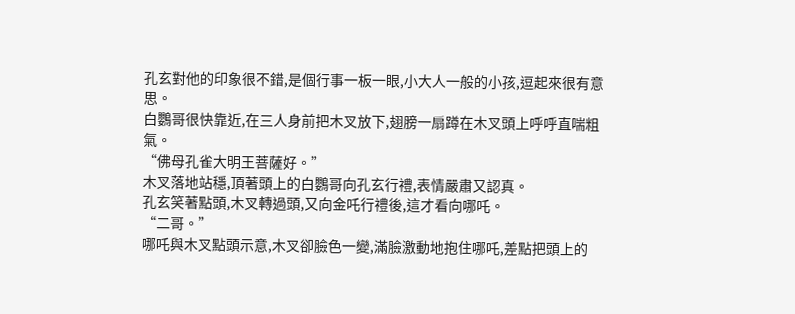孔玄對他的印象很不錯,是個行事一板一眼,小大人一般的小孩,逗起來很有意思。
白鸚哥很快靠近,在三人身前把木叉放下,翅膀一扇蹲在木叉頭上呼呼直喘粗氣。
“佛母孔雀大明王菩薩好。”
木叉落地站穩,頂著頭上的白鸚哥向孔玄行禮,表情嚴肅又認真。
孔玄笑著點頭,木叉轉過頭,又向金吒行禮後,這才看向哪吒。
“二哥。”
哪吒與木叉點頭示意,木叉卻臉色一變,滿臉激動地抱住哪吒,差點把頭上的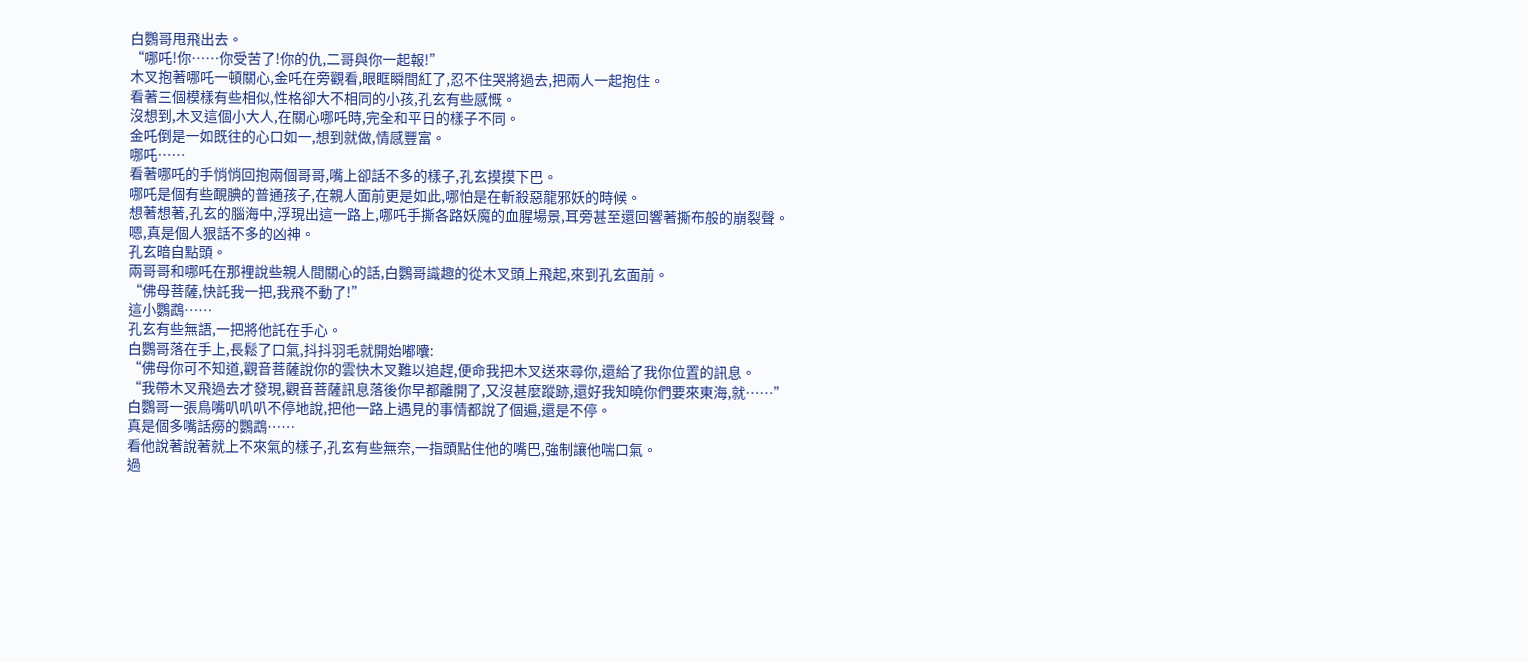白鸚哥甩飛出去。
“哪吒!你……你受苦了!你的仇,二哥與你一起報!”
木叉抱著哪吒一頓關心,金吒在旁觀看,眼眶瞬間紅了,忍不住哭將過去,把兩人一起抱住。
看著三個模樣有些相似,性格卻大不相同的小孩,孔玄有些感慨。
沒想到,木叉這個小大人,在關心哪吒時,完全和平日的樣子不同。
金吒倒是一如既往的心口如一,想到就做,情感豐富。
哪吒……
看著哪吒的手悄悄回抱兩個哥哥,嘴上卻話不多的樣子,孔玄摸摸下巴。
哪吒是個有些靦腆的普通孩子,在親人面前更是如此,哪怕是在斬殺惡龍邪妖的時候。
想著想著,孔玄的腦海中,浮現出這一路上,哪吒手撕各路妖魔的血腥場景,耳旁甚至還回響著撕布般的崩裂聲。
嗯,真是個人狠話不多的凶神。
孔玄暗自點頭。
兩哥哥和哪吒在那裡說些親人間關心的話,白鸚哥識趣的從木叉頭上飛起,來到孔玄面前。
“佛母菩薩,快託我一把,我飛不動了!”
這小鸚鵡……
孔玄有些無語,一把將他託在手心。
白鸚哥落在手上,長鬆了口氣,抖抖羽毛就開始嘟囔:
“佛母你可不知道,觀音菩薩說你的雲快木叉難以追趕,便命我把木叉送來尋你,還給了我你位置的訊息。
“我帶木叉飛過去才發現,觀音菩薩訊息落後你早都離開了,又沒甚麼蹤跡,還好我知曉你們要來東海,就……”
白鸚哥一張鳥嘴叭叭叭不停地說,把他一路上遇見的事情都說了個遍,還是不停。
真是個多嘴話癆的鸚鵡……
看他說著說著就上不來氣的樣子,孔玄有些無奈,一指頭點住他的嘴巴,強制讓他喘口氣。
過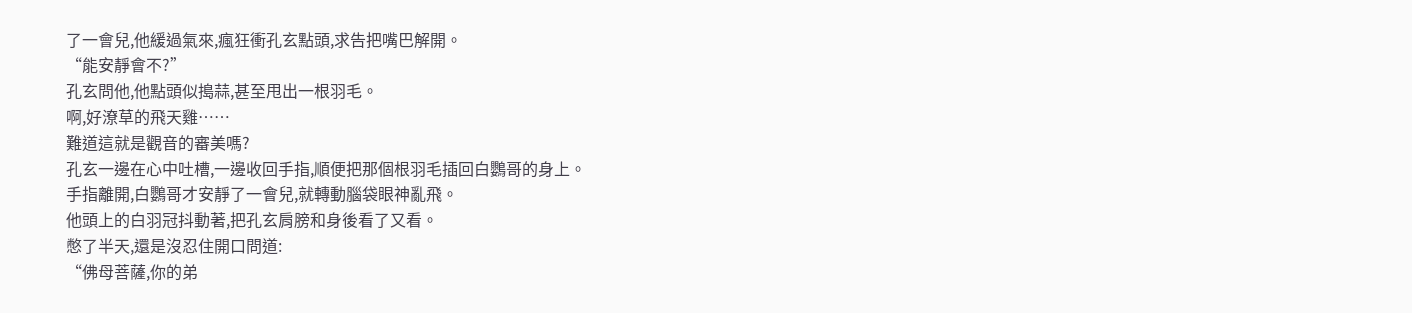了一會兒,他緩過氣來,瘋狂衝孔玄點頭,求告把嘴巴解開。
“能安靜會不?”
孔玄問他,他點頭似搗蒜,甚至甩出一根羽毛。
啊,好潦草的飛天雞……
難道這就是觀音的審美嗎?
孔玄一邊在心中吐槽,一邊收回手指,順便把那個根羽毛插回白鸚哥的身上。
手指離開,白鸚哥才安靜了一會兒,就轉動腦袋眼神亂飛。
他頭上的白羽冠抖動著,把孔玄肩膀和身後看了又看。
憋了半天,還是沒忍住開口問道:
“佛母菩薩,你的弟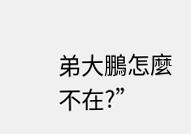弟大鵬怎麼不在?”